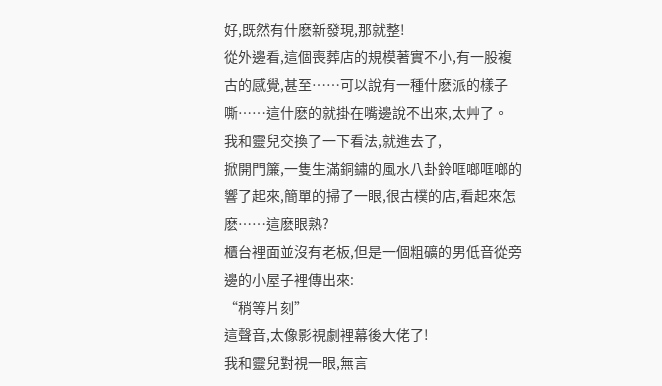好,既然有什麽新發現,那就整!
從外邊看,這個喪葬店的規模著實不小,有一股複古的感覺,甚至……可以說有一種什麽派的樣子
嘶……這什麽的就掛在嘴邊說不出來,太艸了。
我和靈兒交換了一下看法,就進去了,
掀開門簾,一隻生滿銅鏽的風水八卦鈴哐啷哐啷的響了起來,簡單的掃了一眼,很古樸的店,看起來怎麽……這麽眼熟?
櫃台裡面並沒有老板,但是一個粗礦的男低音從旁邊的小屋子裡傳出來:
“稍等片刻”
這聲音,太像影視劇裡幕後大佬了!
我和靈兒對視一眼,無言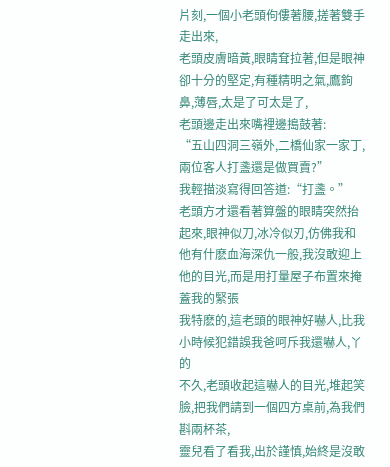片刻,一個小老頭佝僂著腰,搓著雙手走出來,
老頭皮膚暗黃,眼睛耷拉著,但是眼神卻十分的堅定,有種精明之氣,鷹鉤鼻,薄唇,太是了可太是了,
老頭邊走出來嘴裡邊搗鼓著:
“五山四洞三嶺外,二橋仙家一家丁,兩位客人打盞還是做買賣?”
我輕描淡寫得回答道:“打盞。”
老頭方才還看著算盤的眼睛突然抬起來,眼神似刀,冰冷似刃,仿佛我和他有什麽血海深仇一般,我沒敢迎上他的目光,而是用打量屋子布置來掩蓋我的緊張
我特麽的,這老頭的眼神好嚇人,比我小時候犯錯誤我爸呵斥我還嚇人,丫的
不久,老頭收起這嚇人的目光,堆起笑臉,把我們請到一個四方桌前,為我們斟兩杯茶,
靈兒看了看我,出於謹慎,始終是沒敢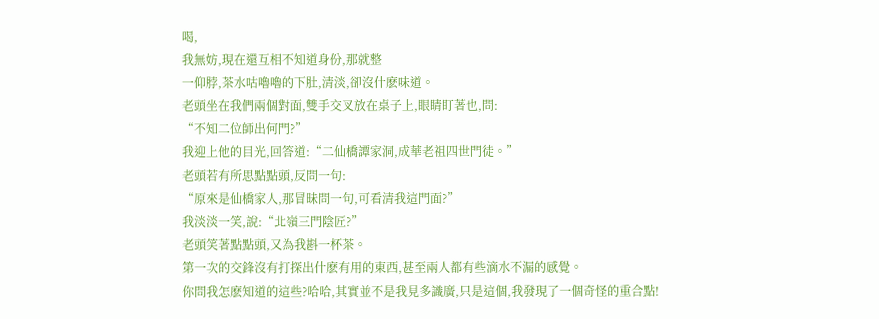喝,
我無妨,現在還互相不知道身份,那就整
一仰脖,茶水咕嚕嚕的下肚,清淡,卻沒什麽味道。
老頭坐在我們兩個對面,雙手交叉放在桌子上,眼睛盯著也,問:
“不知二位師出何門?”
我迎上他的目光,回答道:“二仙橋譚家洞,成華老祖四世門徒。”
老頭若有所思點點頭,反問一句:
“原來是仙橋家人,那冒昧問一句,可看清我這門面?”
我淡淡一笑,說:“北嶺三門陰匠?”
老頭笑著點點頭,又為我斟一杯茶。
第一次的交鋒沒有打探出什麽有用的東西,甚至兩人都有些滴水不漏的感覺。
你問我怎麽知道的這些?哈哈,其實並不是我見多識廣,只是這個,我發現了一個奇怪的重合點!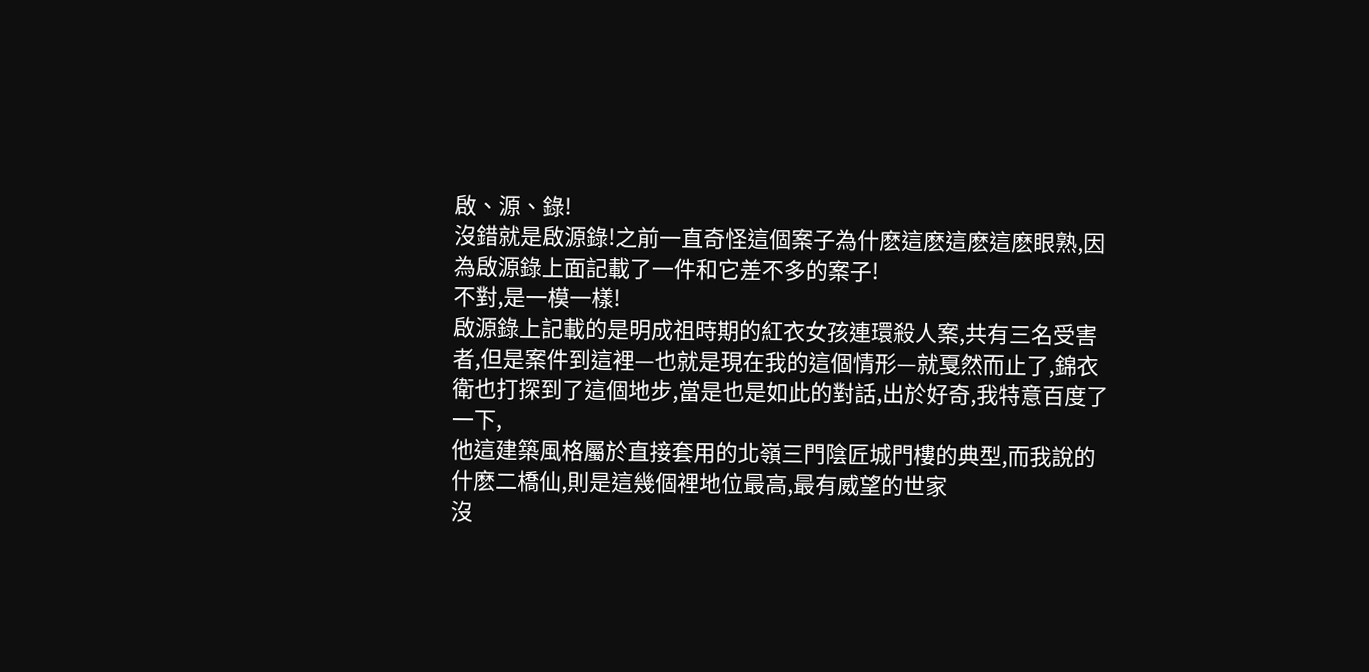啟、源、錄!
沒錯就是啟源錄!之前一直奇怪這個案子為什麽這麽這麽這麽眼熟,因為啟源錄上面記載了一件和它差不多的案子!
不對,是一模一樣!
啟源錄上記載的是明成祖時期的紅衣女孩連環殺人案,共有三名受害者,但是案件到這裡—也就是現在我的這個情形—就戛然而止了,錦衣衛也打探到了這個地步,當是也是如此的對話,出於好奇,我特意百度了一下,
他這建築風格屬於直接套用的北嶺三門陰匠城門樓的典型,而我說的什麽二橋仙,則是這幾個裡地位最高,最有威望的世家
沒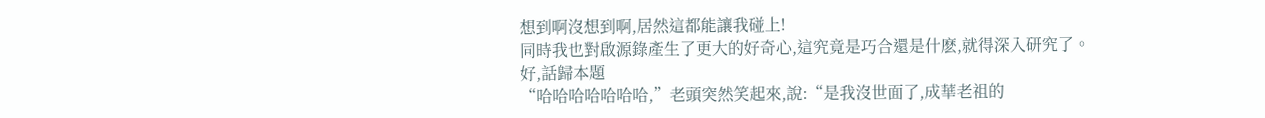想到啊沒想到啊,居然這都能讓我碰上!
同時我也對啟源錄產生了更大的好奇心,這究竟是巧合還是什麽,就得深入研究了。
好,話歸本題
“哈哈哈哈哈哈哈,”老頭突然笑起來,說:“是我沒世面了,成華老祖的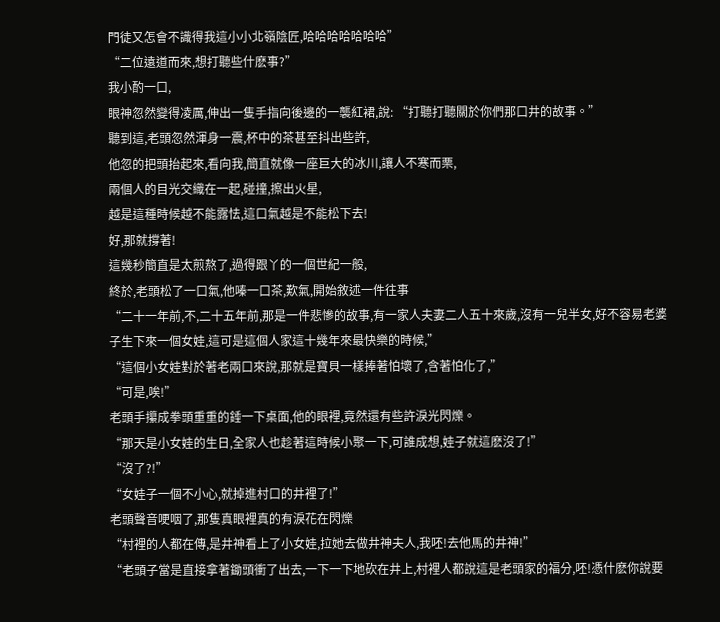門徒又怎會不識得我這小小北嶺陰匠,哈哈哈哈哈哈哈”
“二位遠道而來,想打聽些什麽事?”
我小酌一口,
眼神忽然變得凌厲,伸出一隻手指向後邊的一襲紅裙,說: “打聽打聽關於你們那口井的故事。”
聽到這,老頭忽然渾身一震,杯中的茶甚至抖出些許,
他忽的把頭抬起來,看向我,簡直就像一座巨大的冰川,讓人不寒而栗,
兩個人的目光交織在一起,碰撞,擦出火星,
越是這種時候越不能露怯,這口氣越是不能松下去!
好,那就撐著!
這幾秒簡直是太煎熬了,過得跟丫的一個世紀一般,
終於,老頭松了一口氣,他嗪一口茶,歎氣,開始敘述一件往事
“二十一年前,不,二十五年前,那是一件悲慘的故事,有一家人夫妻二人五十來歲,沒有一兒半女,好不容易老婆子生下來一個女娃,這可是這個人家這十幾年來最快樂的時候,”
“這個小女娃對於著老兩口來說,那就是寶貝一樣捧著怕壞了,含著怕化了,”
“可是,唉!”
老頭手攥成拳頭重重的錘一下桌面,他的眼裡,竟然還有些許淚光閃爍。
“那天是小女娃的生日,全家人也趁著這時候小聚一下,可誰成想,娃子就這麽沒了!”
“沒了?!”
“女娃子一個不小心,就掉進村口的井裡了!”
老頭聲音哽咽了,那隻真眼裡真的有淚花在閃爍
“村裡的人都在傳,是井神看上了小女娃,拉她去做井神夫人,我呸!去他馬的井神!”
“老頭子當是直接拿著鋤頭衝了出去,一下一下地砍在井上,村裡人都說這是老頭家的福分,呸!憑什麽你說要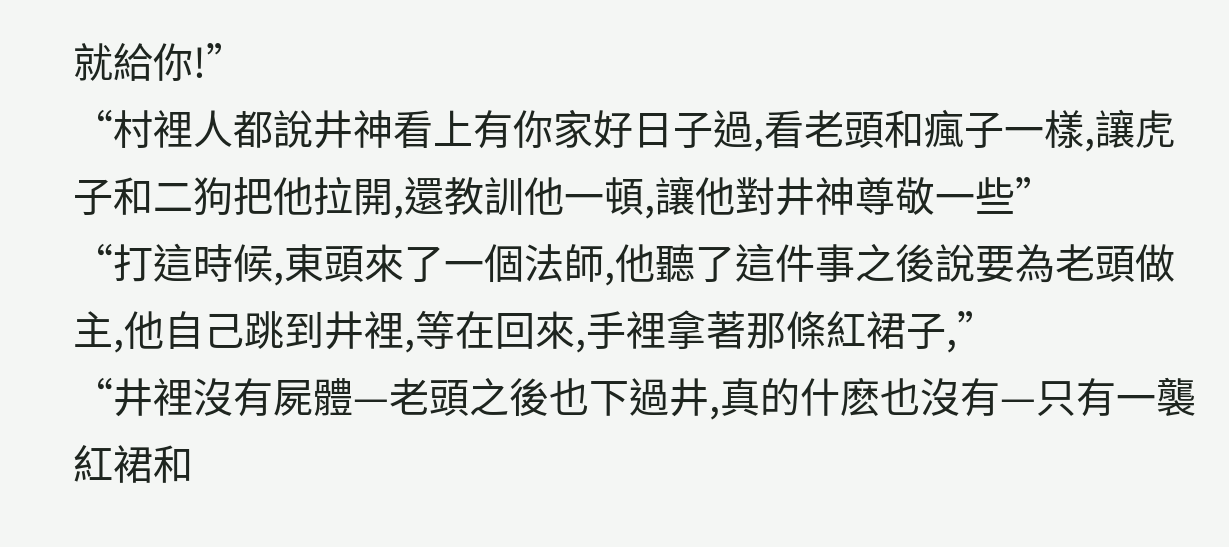就給你!”
“村裡人都說井神看上有你家好日子過,看老頭和瘋子一樣,讓虎子和二狗把他拉開,還教訓他一頓,讓他對井神尊敬一些”
“打這時候,東頭來了一個法師,他聽了這件事之後說要為老頭做主,他自己跳到井裡,等在回來,手裡拿著那條紅裙子,”
“井裡沒有屍體—老頭之後也下過井,真的什麽也沒有—只有一襲紅裙和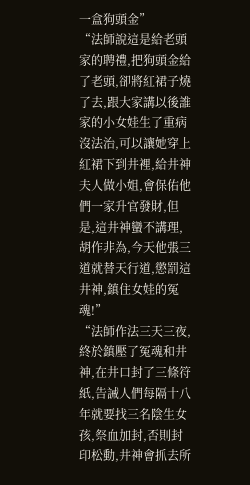一盒狗頭金”
“法師說這是給老頭家的聘禮,把狗頭金給了老頭,卻將紅裙子燒了去,跟大家講以後誰家的小女娃生了重病沒法治,可以讓她穿上紅裙下到井裡,給井神夫人做小姐,會保佑他們一家升官發財,但是,這井神蠻不講理,胡作非為,今天他張三道就替天行道,懲罰這井神,鎮住女娃的冤魂!”
“法師作法三天三夜,終於鎮壓了冤魂和井神,在井口封了三條符紙,告誡人們每隔十八年就要找三名陰生女孩,祭血加封,否則封印松動,井神會抓去所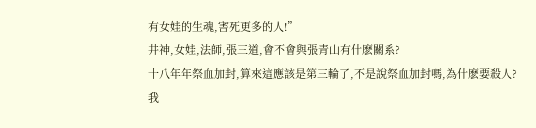有女娃的生魂,害死更多的人!”
井神,女娃,法師,張三道,會不會與張青山有什麽關系?
十八年年祭血加封,算來這應該是第三輪了,不是說祭血加封嗎,為什麽要殺人?
我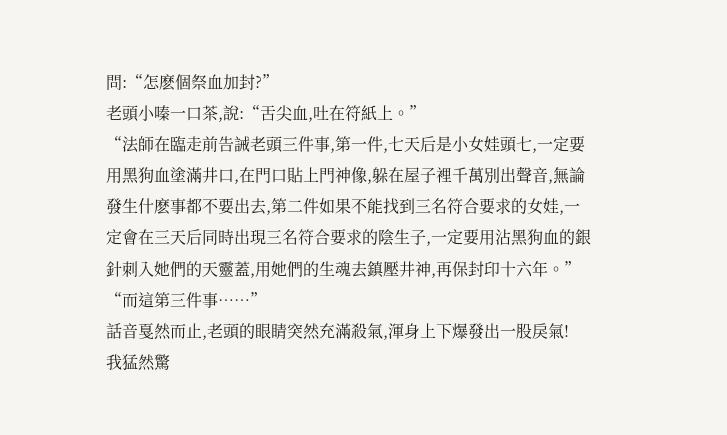問:“怎麽個祭血加封?”
老頭小嗪一口茶,說:“舌尖血,吐在符紙上。”
“法師在臨走前告誡老頭三件事,第一件,七天后是小女娃頭七,一定要用黑狗血塗滿井口,在門口貼上門神像,躲在屋子裡千萬別出聲音,無論發生什麽事都不要出去,第二件如果不能找到三名符合要求的女娃,一定會在三天后同時出現三名符合要求的陰生子,一定要用沾黑狗血的銀針刺入她們的天靈蓋,用她們的生魂去鎮壓井神,再保封印十六年。”
“而這第三件事……”
話音戛然而止,老頭的眼睛突然充滿殺氣,渾身上下爆發出一股戾氣!
我猛然驚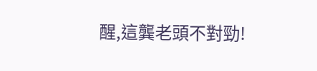醒,這龔老頭不對勁!